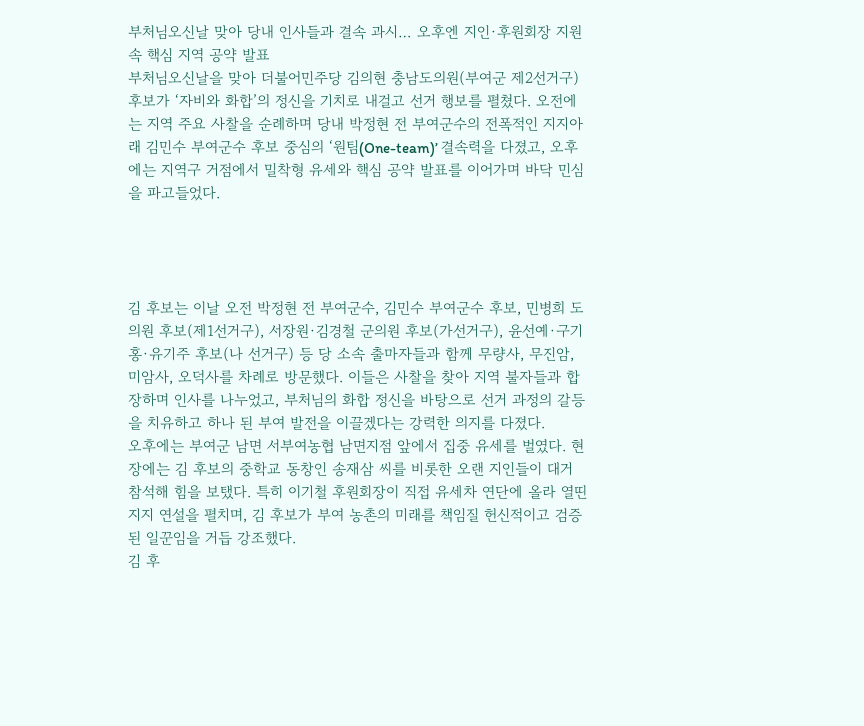부처님오신날 맞아 당내 인사들과 결속 과시… 오후엔 지인·후원회장 지원 속 핵심 지역 공약 발표
부처님오신날을 맞아 더불어민주당 김의현 충남도의원(부여군 제2선거구) 후보가 ‘자비와 화합’의 정신을 기치로 내걸고 선거 행보를 펼쳤다. 오전에는 지역 주요 사찰을 순례하며 당내 박정현 전 부여군수의 전폭적인 지지아래 김민수 부여군수 후보 중심의 ‘원팀(One-team)’ 결속력을 다졌고, 오후에는 지역구 거점에서 밀착형 유세와 핵심 공약 발표를 이어가며 바닥 민심을 파고들었다.




김 후보는 이날 오전 박정현 전 부여군수, 김민수 부여군수 후보, 민병희 도의원 후보(제1선거구), 서장원·김경철 군의원 후보(가선거구), 윤선예·구기홍·유기주 후보(나 선거구) 등 당 소속 출마자들과 함께 무량사, 무진암, 미암사, 오덕사를 차례로 방문했다. 이들은 사찰을 찾아 지역 불자들과 합장하며 인사를 나누었고, 부처님의 화합 정신을 바탕으로 선거 과정의 갈등을 치유하고 하나 된 부여 발전을 이끌겠다는 강력한 의지를 다졌다.
오후에는 부여군 남면 서부여농협 남면지점 앞에서 집중 유세를 벌였다. 현장에는 김 후보의 중학교 동창인 송재삼 씨를 비롯한 오랜 지인들이 대거 참석해 힘을 보탰다. 특히 이기철 후원회장이 직접 유세차 연단에 올라 열띤 지지 연설을 펼치며, 김 후보가 부여 농촌의 미래를 책임질 헌신적이고 검증된 일꾼임을 거듭 강조했다.
김 후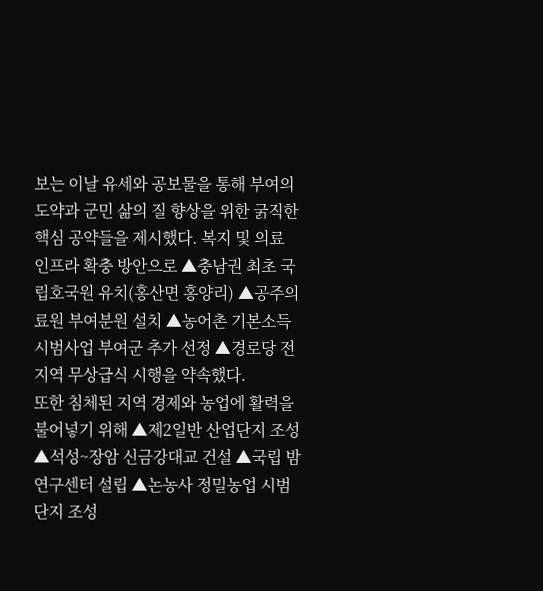보는 이날 유세와 공보물을 통해 부여의 도약과 군민 삶의 질 향상을 위한 굵직한 핵심 공약들을 제시했다. 복지 및 의료 인프라 확충 방안으로 ▲충남권 최초 국립호국원 유치(홍산면 홍양리) ▲공주의료원 부여분원 설치 ▲농어촌 기본소득 시범사업 부여군 추가 선정 ▲경로당 전 지역 무상급식 시행을 약속했다.
또한 침체된 지역 경제와 농업에 활력을 불어넣기 위해 ▲제2일반 산업단지 조성 ▲석성~장암 신금강대교 건설 ▲국립 밤 연구센터 설립 ▲논농사 정밀농업 시범단지 조성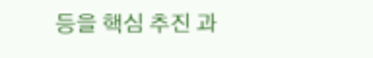등을 핵심 추진 과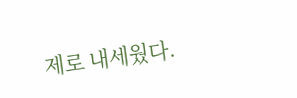제로 내세웠다.